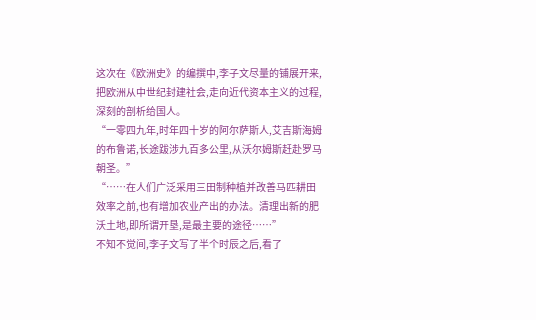这次在《欧洲史》的编撰中,李子文尽量的铺展开来,把欧洲从中世纪封建社会,走向近代资本主义的过程,深刻的剖析给国人。
“一零四九年,时年四十岁的阿尔萨斯人,艾吉斯海姆的布鲁诺,长途跋涉九百多公里,从沃尔姆斯赶赴罗马朝圣。”
“……在人们广泛采用三田制种植并改善马匹耕田效率之前,也有增加农业产出的办法。清理出新的肥沃土地,即所谓开垦,是最主要的途径……”
不知不觉间,李子文写了半个时辰之后,看了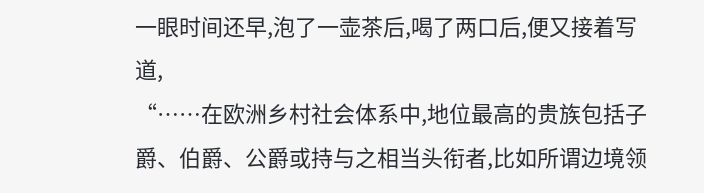一眼时间还早,泡了一壶茶后,喝了两口后,便又接着写道,
“……在欧洲乡村社会体系中,地位最高的贵族包括子爵、伯爵、公爵或持与之相当头衔者,比如所谓边境领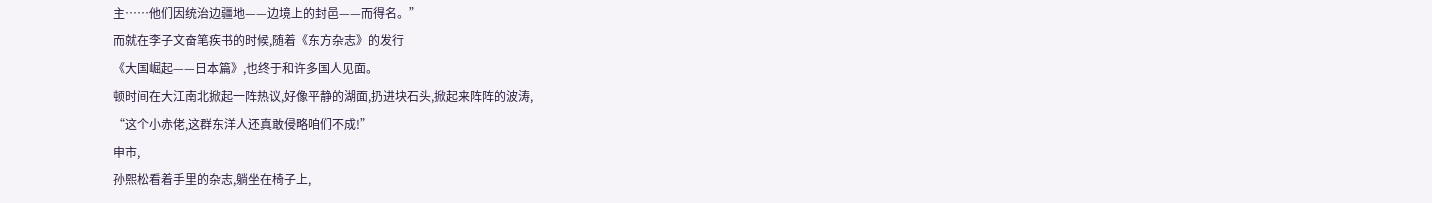主……他们因统治边疆地——边境上的封邑——而得名。”
而就在李子文奋笔疾书的时候,随着《东方杂志》的发行
《大国崛起——日本篇》,也终于和许多国人见面。
顿时间在大江南北掀起一阵热议,好像平静的湖面,扔进块石头,掀起来阵阵的波涛,
“这个小赤佬,这群东洋人还真敢侵略咱们不成!”
申市,
孙熙松看着手里的杂志,躺坐在椅子上,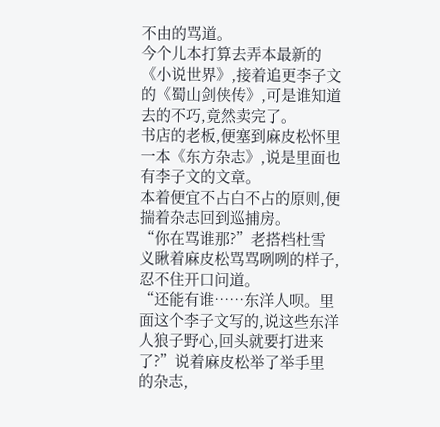不由的骂道。
今个儿本打算去弄本最新的《小说世界》,接着追更李子文的《蜀山剑侠传》,可是谁知道去的不巧,竟然卖完了。
书店的老板,便塞到麻皮松怀里一本《东方杂志》,说是里面也有李子文的文章。
本着便宜不占白不占的原则,便揣着杂志回到巡捕房。
“你在骂谁那?”老搭档杜雪义瞅着麻皮松骂骂咧咧的样子,忍不住开口问道。
“还能有谁……东洋人呗。里面这个李子文写的,说这些东洋人狼子野心,回头就要打进来了?”说着麻皮松举了举手里的杂志,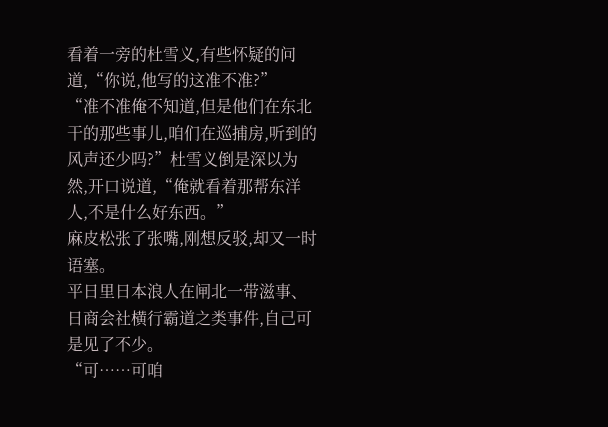看着一旁的杜雪义,有些怀疑的问道,“你说,他写的这准不准?”
“准不准俺不知道,但是他们在东北干的那些事儿,咱们在巡捕房,听到的风声还少吗?”杜雪义倒是深以为然,开口说道,“俺就看着那帮东洋人,不是什么好东西。”
麻皮松张了张嘴,刚想反驳,却又一时语塞。
平日里日本浪人在闸北一带滋事、日商会社横行霸道之类事件,自己可是见了不少。
“可……可咱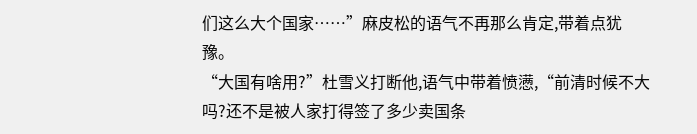们这么大个国家……”麻皮松的语气不再那么肯定,带着点犹豫。
“大国有啥用?”杜雪义打断他,语气中带着愤懑,“前清时候不大吗?还不是被人家打得签了多少卖国条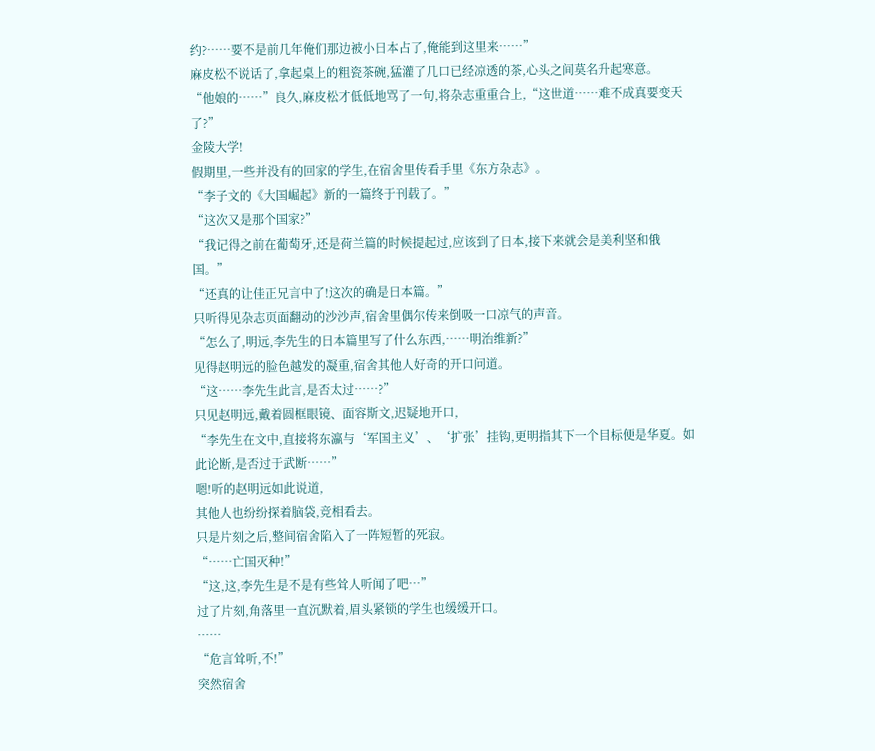约?……要不是前几年俺们那边被小日本占了,俺能到这里来……”
麻皮松不说话了,拿起桌上的粗瓷茶碗,猛灌了几口已经凉透的茶,心头之间莫名升起寒意。
“他娘的……”良久,麻皮松才低低地骂了一句,将杂志重重合上,“这世道……难不成真要变天了?”
金陵大学!
假期里,一些并没有的回家的学生,在宿舍里传看手里《东方杂志》。
“李子文的《大国崛起》新的一篇终于刊载了。”
“这次又是那个国家?”
“我记得之前在葡萄牙,还是荷兰篇的时候提起过,应该到了日本,接下来就会是美利坚和俄国。”
“还真的让佳正兄言中了!这次的确是日本篇。”
只听得见杂志页面翻动的沙沙声,宿舍里偶尔传来倒吸一口凉气的声音。
“怎么了,明远,李先生的日本篇里写了什么东西,……明治维新?”
见得赵明远的脸色越发的凝重,宿舍其他人好奇的开口问道。
“这……李先生此言,是否太过……?”
只见赵明远,戴着圆框眼镜、面容斯文,迟疑地开口,
“李先生在文中,直接将东瀛与‘军国主义’、‘扩张’挂钩,更明指其下一个目标便是华夏。如此论断,是否过于武断……”
嗯!听的赵明远如此说道,
其他人也纷纷探着脑袋,竞相看去。
只是片刻之后,整间宿舍陷入了一阵短暂的死寂。
“……亡国灭种!”
“这,这,李先生是不是有些耸人听闻了吧…”
过了片刻,角落里一直沉默着,眉头紧锁的学生也缓缓开口。
……
“危言耸听,不!”
突然宿舍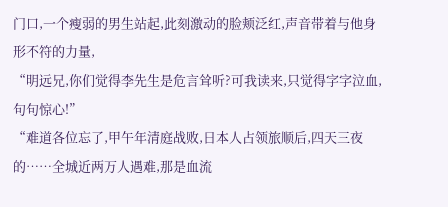门口,一个瘦弱的男生站起,此刻激动的脸颊泛红,声音带着与他身形不符的力量,
“明远兄,你们觉得李先生是危言耸听?可我读来,只觉得字字泣血,句句惊心!”
“难道各位忘了,甲午年清庭战败,日本人占领旅顺后,四天三夜的……全城近两万人遇难,那是血流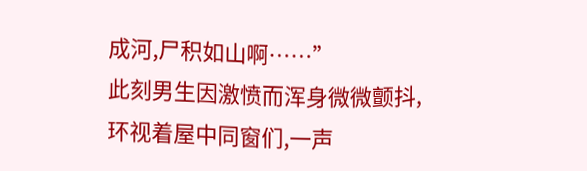成河,尸积如山啊……”
此刻男生因激愤而浑身微微颤抖,环视着屋中同窗们,一声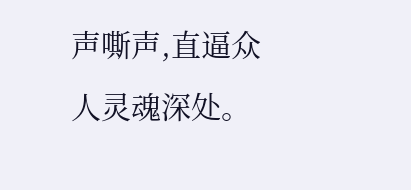声嘶声,直逼众人灵魂深处。